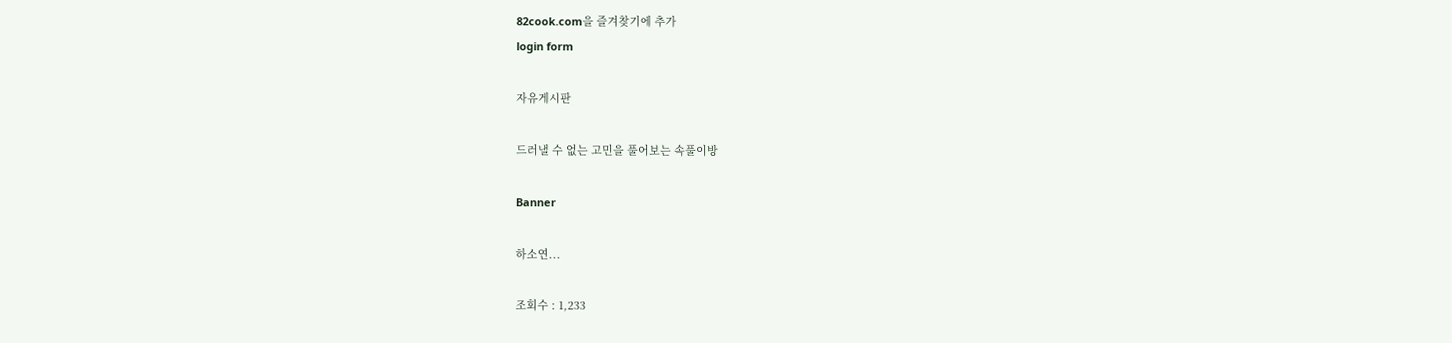82cook.com을 즐겨찾기에 추가
login form

자유게시판

드러낼 수 없는 고민을 풀어보는 속풀이방

Banner

하소연...

조회수 : 1,233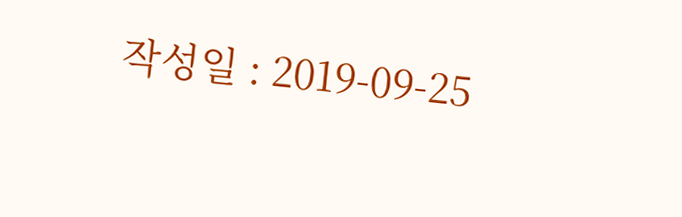작성일 : 2019-09-25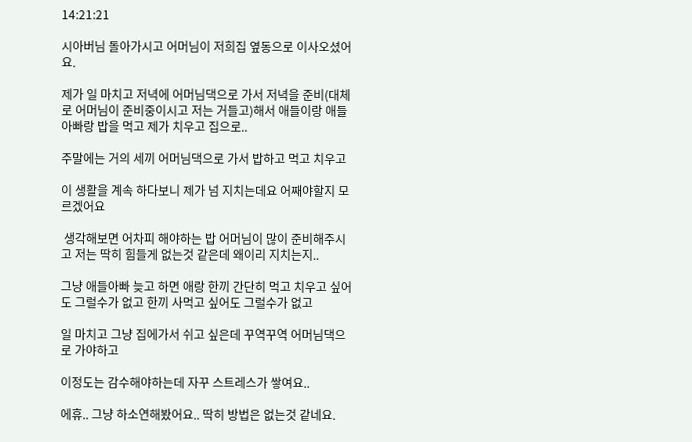14:21:21

시아버님 돌아가시고 어머님이 저희집 옆동으로 이사오셨어요.

제가 일 마치고 저녁에 어머님댁으로 가서 저녁을 준비(대체로 어머님이 준비중이시고 저는 거들고)해서 애들이랑 애들아빠랑 밥을 먹고 제가 치우고 집으로..

주말에는 거의 세끼 어머님댁으로 가서 밥하고 먹고 치우고

이 생활을 계속 하다보니 제가 넘 지치는데요 어째야할지 모르겠어요

 생각해보면 어차피 해야하는 밥 어머님이 많이 준비해주시고 저는 딱히 힘들게 없는것 같은데 왜이리 지치는지..

그냥 애들아빠 늦고 하면 애랑 한끼 간단히 먹고 치우고 싶어도 그럴수가 없고 한끼 사먹고 싶어도 그럴수가 없고

일 마치고 그냥 집에가서 쉬고 싶은데 꾸역꾸역 어머님댁으로 가야하고

이정도는 감수해야하는데 자꾸 스트레스가 쌓여요..

에휴.. 그냥 하소연해봤어요.. 딱히 방법은 없는것 같네요.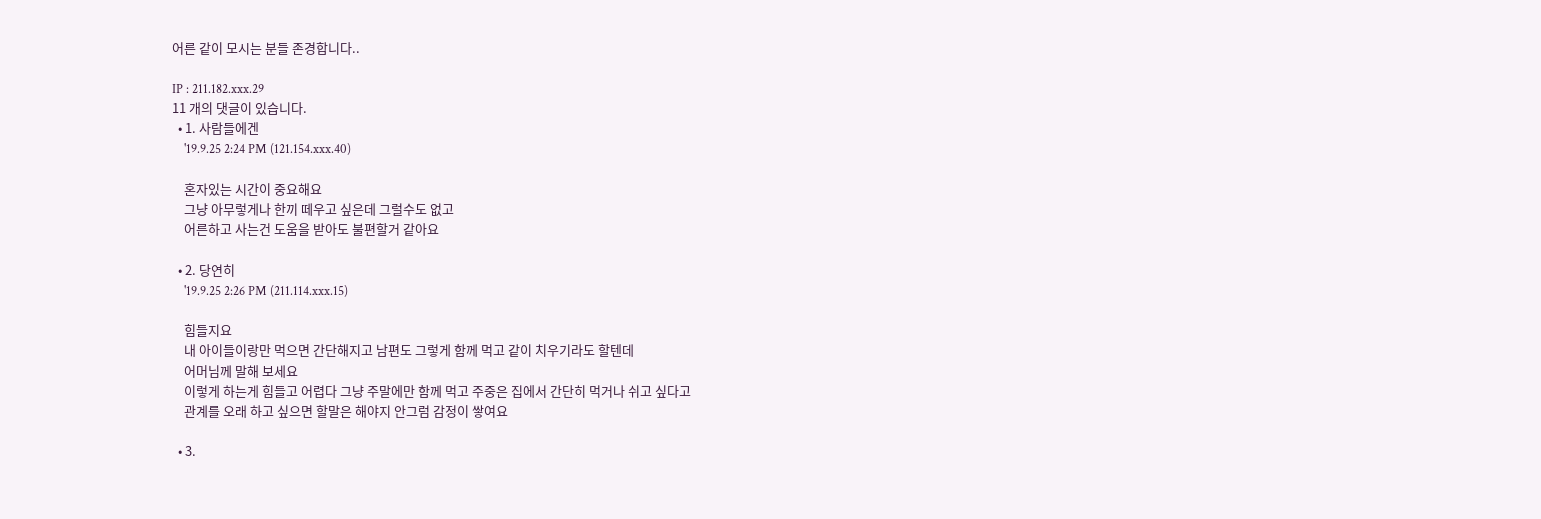어른 같이 모시는 분들 존경합니다..

IP : 211.182.xxx.29
11 개의 댓글이 있습니다.
  • 1. 사람들에겐
    '19.9.25 2:24 PM (121.154.xxx.40)

    혼자있는 시간이 중요해요
    그냥 아무렇게나 한끼 떼우고 싶은데 그럴수도 없고
    어른하고 사는건 도움을 받아도 불편할거 같아요

  • 2. 당연히
    '19.9.25 2:26 PM (211.114.xxx.15)

    힘들지요
    내 아이들이랑만 먹으면 간단해지고 남편도 그렇게 함께 먹고 같이 치우기라도 할텐데
    어머님께 말해 보세요
    이렇게 하는게 힘들고 어렵다 그냥 주말에만 함께 먹고 주중은 집에서 간단히 먹거나 쉬고 싶다고
    관계를 오래 하고 싶으면 할말은 해야지 안그럼 감정이 쌓여요

  • 3.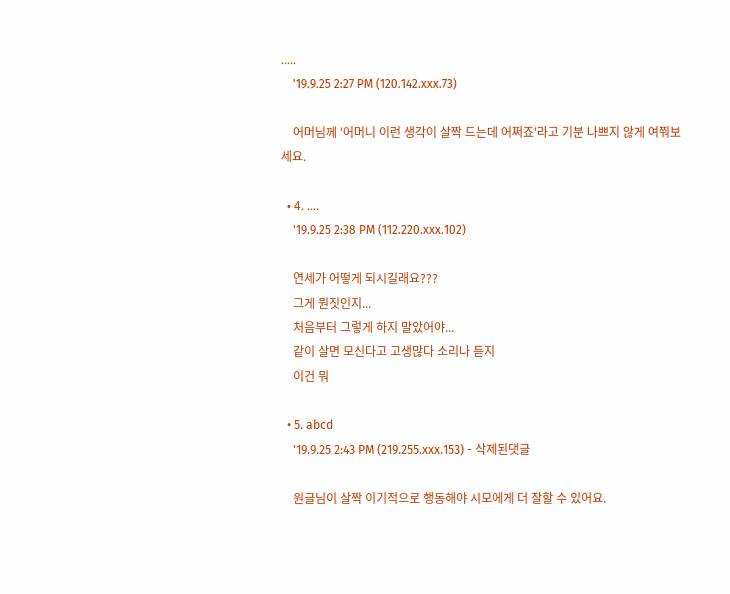.....
    '19.9.25 2:27 PM (120.142.xxx.73)

    어머님께 '어머니 이런 생각이 살짝 드는데 어쩌죠'라고 기분 나쁘지 않게 여쭤보세요.

  • 4. ....
    '19.9.25 2:38 PM (112.220.xxx.102)

    연세가 어떻게 되시길래요???
    그게 뭔짓인지...
    처음부터 그렇게 하지 말았어야...
    같이 살면 모신다고 고생많다 소리나 듣지
    이건 뭐

  • 5. abcd
    '19.9.25 2:43 PM (219.255.xxx.153) - 삭제된댓글

    원글님이 살짝 이기적으로 행동해야 시모에게 더 잘할 수 있어요.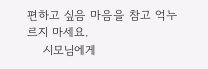편하고 싶음 마음을 참고 억누르지 마세요.
    시모님에게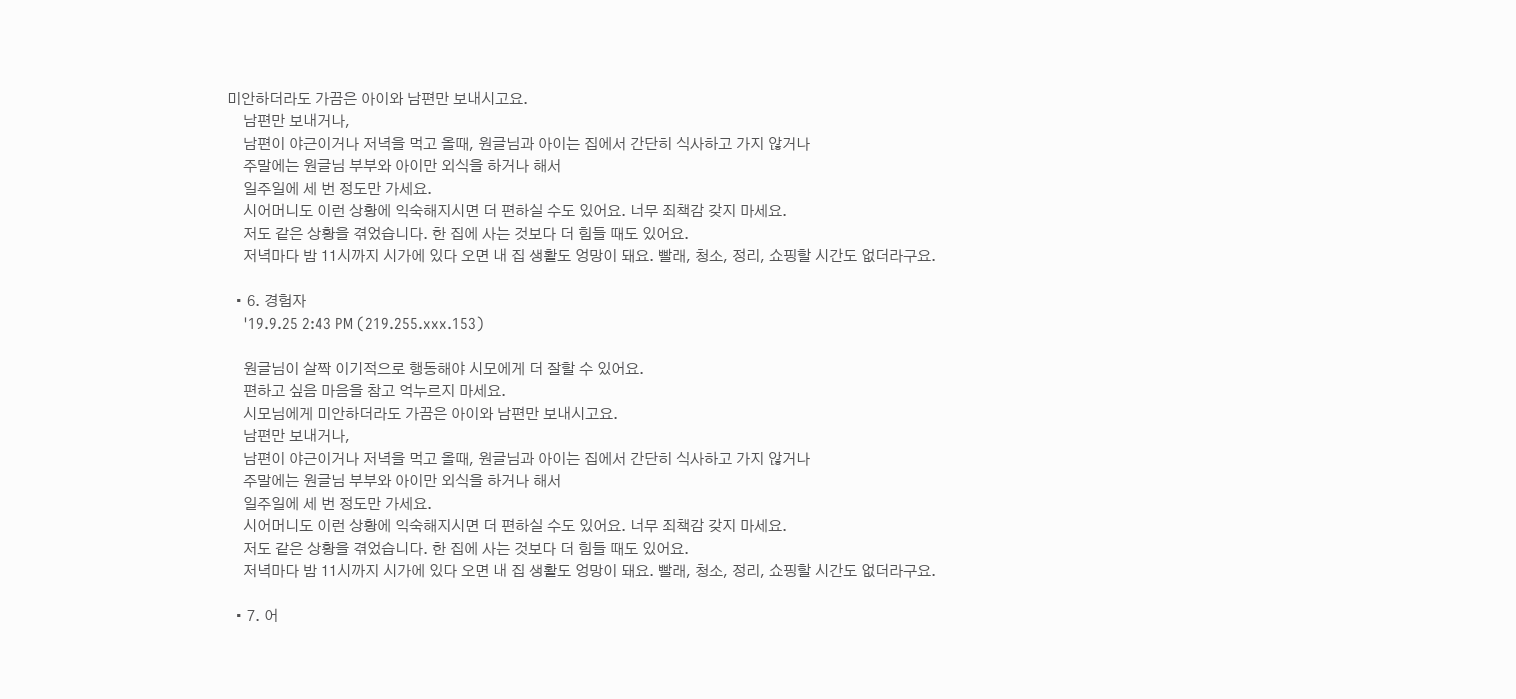미안하더라도 가끔은 아이와 남편만 보내시고요.
    남편만 보내거나,
    남편이 야근이거나 저녁을 먹고 올때, 원글님과 아이는 집에서 간단히 식사하고 가지 않거나
    주말에는 원글님 부부와 아이만 외식을 하거나 해서
    일주일에 세 번 정도만 가세요.
    시어머니도 이런 상황에 익숙해지시면 더 편하실 수도 있어요. 너무 죄책감 갖지 마세요.
    저도 같은 상황을 겪었습니다. 한 집에 사는 것보다 더 힘들 때도 있어요.
    저녁마다 밤 11시까지 시가에 있다 오면 내 집 생활도 엉망이 돼요. 빨래, 청소, 정리, 쇼핑할 시간도 없더라구요.

  • 6. 경험자
    '19.9.25 2:43 PM (219.255.xxx.153)

    원글님이 살짝 이기적으로 행동해야 시모에게 더 잘할 수 있어요.
    편하고 싶음 마음을 참고 억누르지 마세요.
    시모님에게 미안하더라도 가끔은 아이와 남편만 보내시고요.
    남편만 보내거나,
    남편이 야근이거나 저녁을 먹고 올때, 원글님과 아이는 집에서 간단히 식사하고 가지 않거나
    주말에는 원글님 부부와 아이만 외식을 하거나 해서
    일주일에 세 번 정도만 가세요.
    시어머니도 이런 상황에 익숙해지시면 더 편하실 수도 있어요. 너무 죄책감 갖지 마세요.
    저도 같은 상황을 겪었습니다. 한 집에 사는 것보다 더 힘들 때도 있어요.
    저녁마다 밤 11시까지 시가에 있다 오면 내 집 생활도 엉망이 돼요. 빨래, 청소, 정리, 쇼핑할 시간도 없더라구요.

  • 7. 어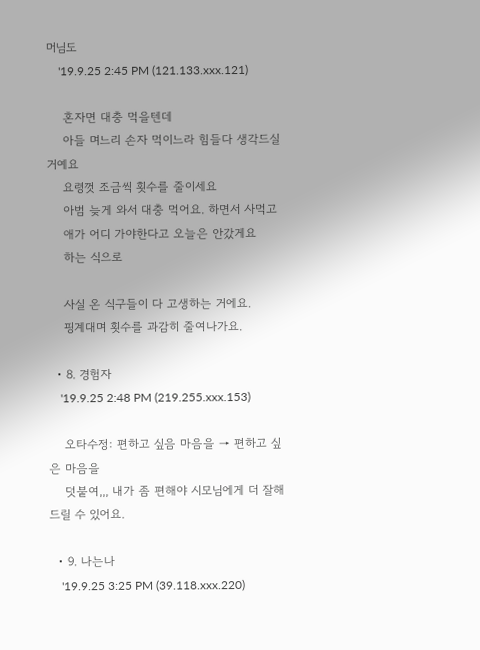머님도
    '19.9.25 2:45 PM (121.133.xxx.121)

    혼자면 대충 먹을텐데
    아들 며느리 손자 먹이느라 힘들다 생각드실거예요
    요령껏 조금씩 횟수를 줄이세요
    아범 늦게 와서 대충 먹어요. 하면서 사먹고
    애가 어디 가야한다고 오늘은 안갔게요
    하는 식으로

    사실 온 식구들이 다 고생하는 거에요.
    핑계대며 횟수를 과감히 줄여나가요.

  • 8. 경험자
    '19.9.25 2:48 PM (219.255.xxx.153)

    오타수정: 편하고 싶음 마음을 → 편하고 싶은 마음을
    덧붙여,,, 내가 좀 편해야 시모님에게 더 잘해드릴 수 있어요.

  • 9. 나는나
    '19.9.25 3:25 PM (39.118.xxx.220)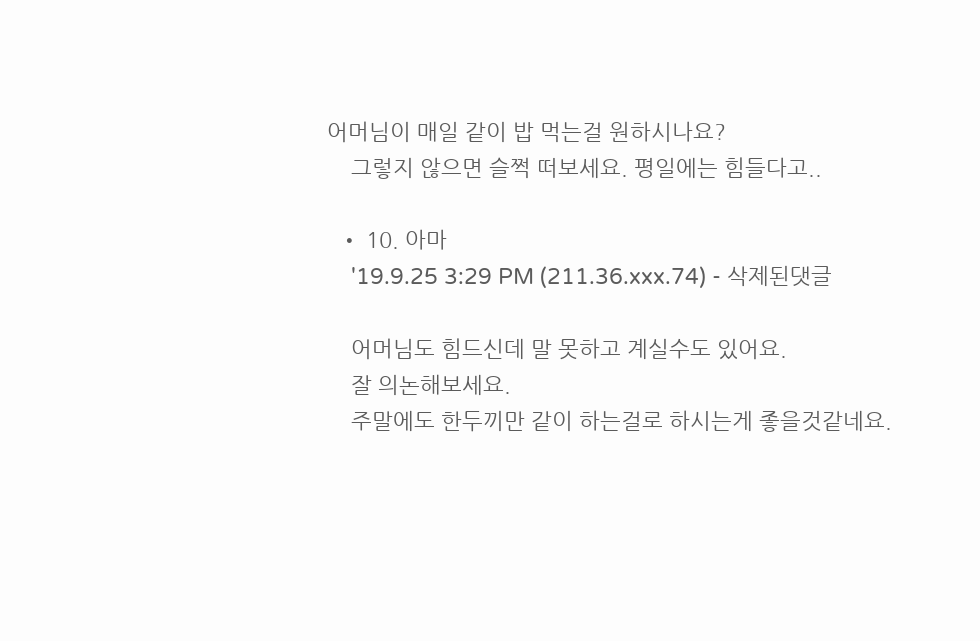어머님이 매일 같이 밥 먹는걸 원하시나요?
    그렇지 않으면 슬쩍 떠보세요. 평일에는 힘들다고..

  • 10. 아마
    '19.9.25 3:29 PM (211.36.xxx.74) - 삭제된댓글

    어머님도 힘드신데 말 못하고 계실수도 있어요.
    잘 의논해보세요.
    주말에도 한두끼만 같이 하는걸로 하시는게 좋을것같네요.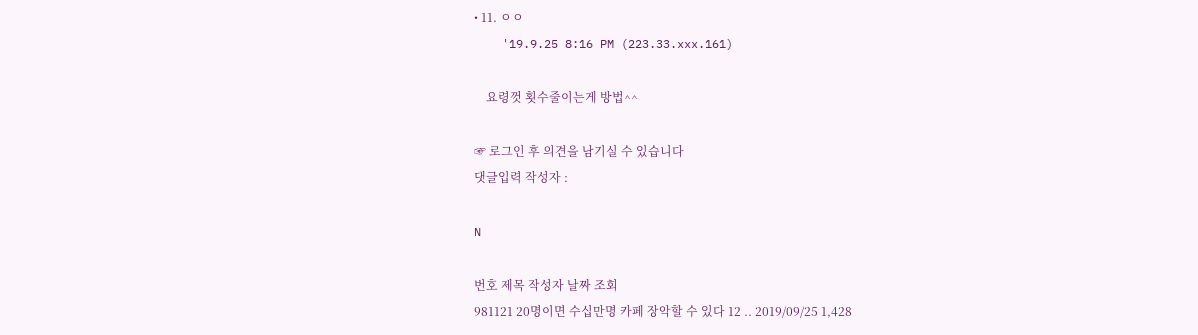• 11. ㅇㅇ
    '19.9.25 8:16 PM (223.33.xxx.161)

    요령껏 횟수줄이는게 방법^^

☞ 로그인 후 의견을 남기실 수 있습니다
댓글입력 작성자 :

N

번호 제목 작성자 날짜 조회
981121 20명이면 수십만명 카페 장악할 수 있다 12 .. 2019/09/25 1,428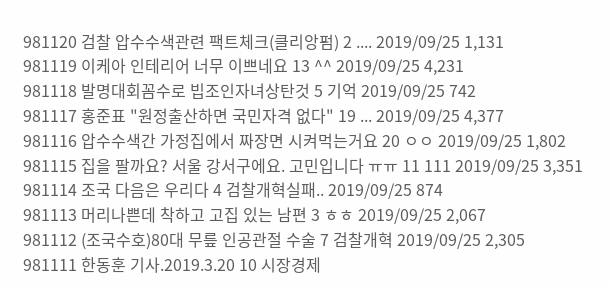981120 검찰 압수수색관련 팩트체크(클리앙펌) 2 .... 2019/09/25 1,131
981119 이케아 인테리어 너무 이쁘네요 13 ^^ 2019/09/25 4,231
981118 발명대회꼼수로 빕조인자녀상탄것 5 기억 2019/09/25 742
981117 홍준표 "원정출산하면 국민자격 없다" 19 ... 2019/09/25 4,377
981116 압수수색간 가정집에서 짜장면 시켜먹는거요 20 ㅇㅇ 2019/09/25 1,802
981115 집을 팔까요? 서울 강서구에요. 고민입니다 ㅠㅠ 11 111 2019/09/25 3,351
981114 조국 다음은 우리다 4 검찰개혁실패.. 2019/09/25 874
981113 머리나쁜데 착하고 고집 있는 남편 3 ㅎㅎ 2019/09/25 2,067
981112 (조국수호)80대 무릎 인공관절 수술 7 검찰개혁 2019/09/25 2,305
981111 한동훈 기사.2019.3.20 10 시장경제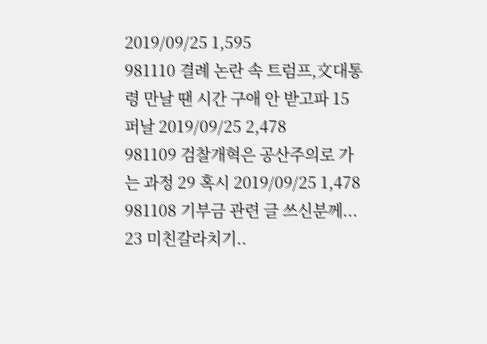2019/09/25 1,595
981110 결례 논란 속 트럼프,文대통령 만날 땐 시간 구애 안 받고파 15 퍼날 2019/09/25 2,478
981109 검찰개혁은 공산주의로 가는 과정 29 혹시 2019/09/25 1,478
981108 기부금 관련 글 쓰신분께... 23 미친갈라치기..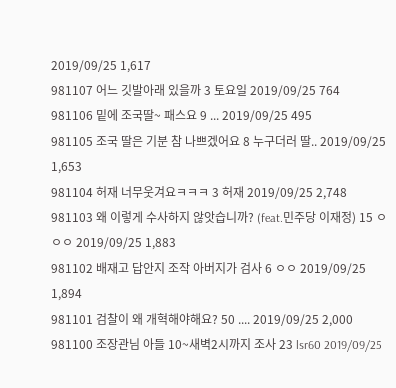2019/09/25 1,617
981107 어느 깃발아래 있을까 3 토요일 2019/09/25 764
981106 밑에 조국딸~ 패스요 9 ... 2019/09/25 495
981105 조국 딸은 기분 참 나쁘겠어요 8 누구더러 딸.. 2019/09/25 1,653
981104 허재 너무웃겨요ㅋㅋㅋ 3 허재 2019/09/25 2,748
981103 왜 이렇게 수사하지 않앗습니까? (feat.민주당 이재정) 15 ㅇㅇㅇ 2019/09/25 1,883
981102 배재고 답안지 조작 아버지가 검사 6 ㅇㅇ 2019/09/25 1,894
981101 검찰이 왜 개혁해야해요? 50 .... 2019/09/25 2,000
981100 조장관님 아들 10~새벽2시까지 조사 23 lsr60 2019/09/25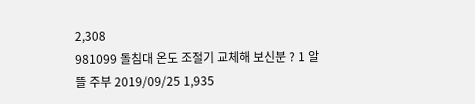2,308
981099 돌침대 온도 조절기 교체해 보신분 ? 1 알뜰 주부 2019/09/25 1,935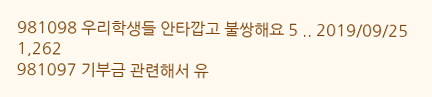981098 우리학생들 안타깝고 불쌍해요 5 .. 2019/09/25 1,262
981097 기부금 관련해서 유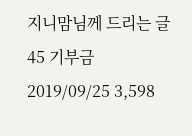지니맘님께 드리는 글 45 기부금 2019/09/25 3,598